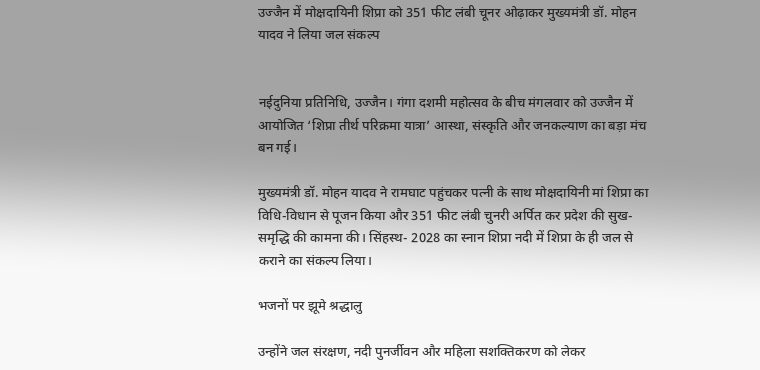उज्जैन में मोक्षदायिनी शिप्रा को 351 फीट लंबी चूनर ओढ़ाकर मुख्यमंत्री डॉ. मोहन यादव ने लिया जल संकल्प


नईदुनिया प्रतिनिधि, उज्जैन। गंगा दशमी महोत्सव के बीच मंगलवार को उज्जैन में आयोजित ‘शिप्रा तीर्थ परिक्रमा यात्रा’ आस्था, संस्कृति और जनकल्याण का बड़ा मंच बन गई।

मुख्यमंत्री डॉ. मोहन यादव ने रामघाट पहुंचकर पत्नी के साथ मोक्षदायिनी मां शिप्रा का विधि-विधान से पूजन किया और 351 फीट लंबी चुनरी अर्पित कर प्रदेश की सुख-समृद्धि की कामना की। सिंहस्थ- 2028 का स्नान शिप्रा नदी में शिप्रा के ही जल से कराने का संकल्प लिया।

भजनों पर झूमे श्रद्धालु

उन्होंने जल संरक्षण, नदी पुनर्जीवन और महिला सशक्तिकरण को लेकर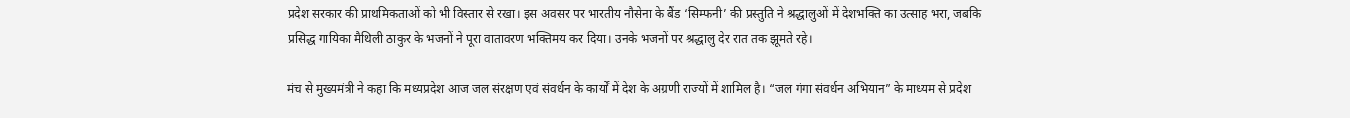प्रदेश सरकार की प्राथमिकताओं को भी विस्तार से रखा। इस अवसर पर भारतीय नौसेना के बैंड ‘सिम्फनी’ की प्रस्तुति ने श्रद्धालुओं में देशभक्ति का उत्साह भरा, जबकि प्रसिद्ध गायिका मैथिली ठाकुर के भजनों ने पूरा वातावरण भक्तिमय कर दिया। उनके भजनों पर श्रद्धालु देर रात तक झूमते रहे।

मंच से मुख्यमंत्री ने कहा कि मध्यप्रदेश आज जल संरक्षण एवं संवर्धन के कार्यों में देश के अग्रणी राज्यों में शामिल है। “जल गंगा संवर्धन अभियान” के माध्यम से प्रदेश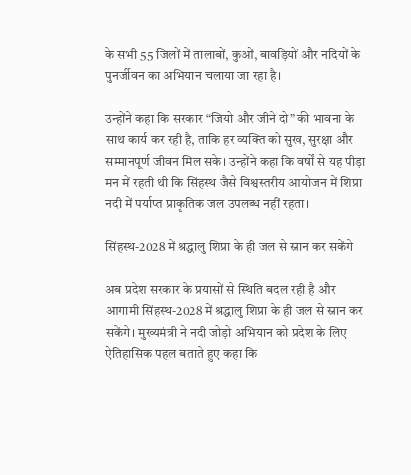के सभी 55 जिलों में तालाबों, कुओं, बावड़ियों और नदियों के पुनर्जीवन का अभियान चलाया जा रहा है।

उन्होंने कहा कि सरकार “जियो और जीने दो” की भावना के साथ कार्य कर रही है, ताकि हर व्यक्ति को सुख, सुरक्षा और सम्मानपूर्ण जीवन मिल सके। उन्होंने कहा कि वर्षों से यह पीड़ा मन में रहती थी कि सिंहस्थ जैसे विश्वस्तरीय आयोजन में शिप्रा नदी में पर्याप्त प्राकृतिक जल उपलब्ध नहीं रहता।

सिंहस्थ-2028 में श्रद्धालु शिप्रा के ही जल से स्नान कर सकेंगे

अब प्रदेश सरकार के प्रयासों से स्थिति बदल रही है और आगामी सिंहस्थ-2028 में श्रद्धालु शिप्रा के ही जल से स्नान कर सकेंगे। मुख्यमंत्री ने नदी जोड़ो अभियान को प्रदेश के लिए ऐतिहासिक पहल बताते हुए कहा कि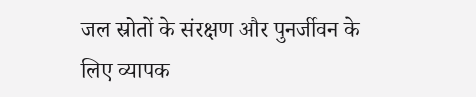जल स्रोतों के संरक्षण और पुनर्जीवन के लिए व्यापक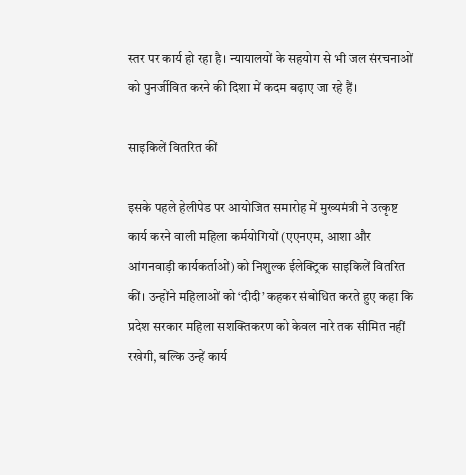स्तर पर कार्य हो रहा है। न्यायालयों के सहयोग से भी जल संरचनाओं को पुनर्जीवित करने की दिशा में कदम बढ़ाए जा रहे हैं।

साइकिलें वितरित कीं

इसके पहले हेलीपेड पर आयोजित समारोह में मुख्यमंत्री ने उत्कृष्ट कार्य करने वाली महिला कर्मयोगियों (एएनएम, आशा और आंगनवाड़ी कार्यकर्ताओं) को निशुल्क ईलेक्ट्रिक साइकिलें वितरित कीं। उन्होंने महिलाओं को ‘दीदी’ कहकर संबोधित करते हुए कहा कि प्रदेश सरकार महिला सशक्तिकरण को केवल नारे तक सीमित नहीं रखेगी, बल्कि उन्हें कार्य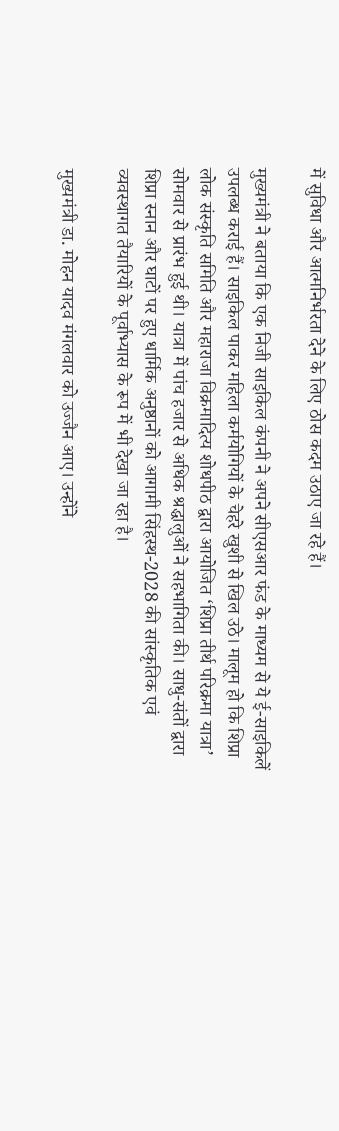में सुविधा और आत्मनिर्भरता देने के लिए ठोस कदम उठाए जा रहे हैं।

मुख्यमंत्री ने बताया कि एक निजी साइकिल कंपनी ने अपने सीएसआर फंड के माध्यम से ये ई-साइकिलें उपलब्ध कराई हैं। साइकिल पाकर महिला कर्मयोगियों के चेहरे खुशी से खिल उठे। मालूम हो कि शिप्रा लोक संस्कृति समिति और महाराजा विक्रमादित्य शोधपीठ द्वारा आयोजित ‘शिप्रा तीर्थ परिक्रमा यात्रा’ सोमवार से प्रारंभ हुई थी। यात्रा में पांच हजार से अधिक श्रद्धालुओं ने सहभागिता की। साधु-संतों द्वारा शिप्रा स्नान और घाटों पर हुए धार्मिक अनुष्ठानों को आगामी सिंहस्थ-2028 की सांस्कृतिक एवं व्यवस्थागत तैयारियों के पूर्वाभ्यास के रूप में भी देखा जा रहा है।

मुख्यमंत्री डा. मोहन यादव मंगलवार को उज्जैन आए। उन्होंने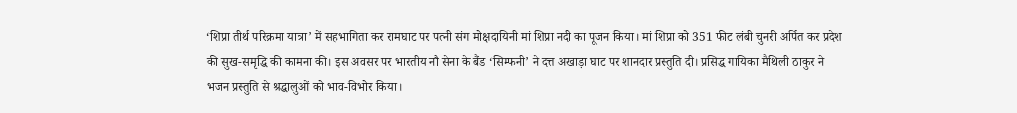‘शिप्रा तीर्थ परिक्रमा यात्रा’ में सहभागिता कर रामघाट पर पत्नी संग मोक्षदायिनी मां शिप्रा नदी का पूजन किया। मां शिप्रा को 351 फीट लंबी चुनरी अर्पित कर प्रदेश की सुख-समृद्धि की कामना की। इस अवसर पर भारतीय नौ सेना के बैंड ‘सिम्फनी’ ने दत्त अखाड़ा घाट पर शानदार प्रस्तुति दी। प्रसिद्ध गायिका मैथिली ठाकुर ने भजन प्रस्तुति से श्रद्धालुओं को भाव-विभोर किया।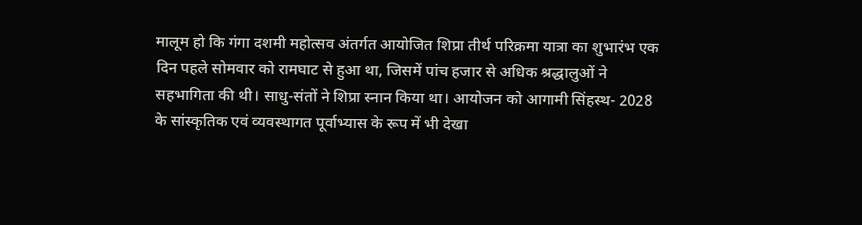मालूम हो कि गंगा दशमी महोत्सव अंतर्गत आयोजित शिप्रा तीर्थ परिक्रमा यात्रा का शुभारंभ एक दिन पहले सोमवार को रामघाट से हुआ था, जिसमें पांच हजार से अधिक श्रद्धालुओं ने सहभागिता की थी। साधु-संतों ने शिप्रा स्नान किया था। आयोजन को आगामी सिंहस्थ- 2028 के सांस्कृतिक एवं व्यवस्थागत पूर्वाभ्यास के रूप में भी देखा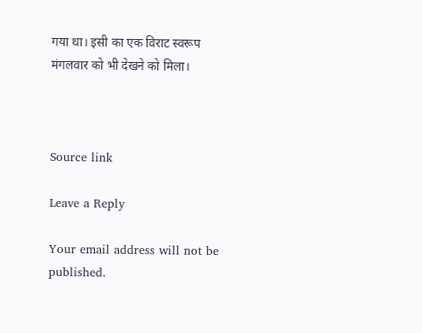गया था। इसी का एक विराट स्वरूप मंगलवार को भी देखने को मिला।



Source link

Leave a Reply

Your email address will not be published.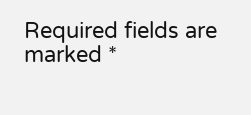Required fields are marked *